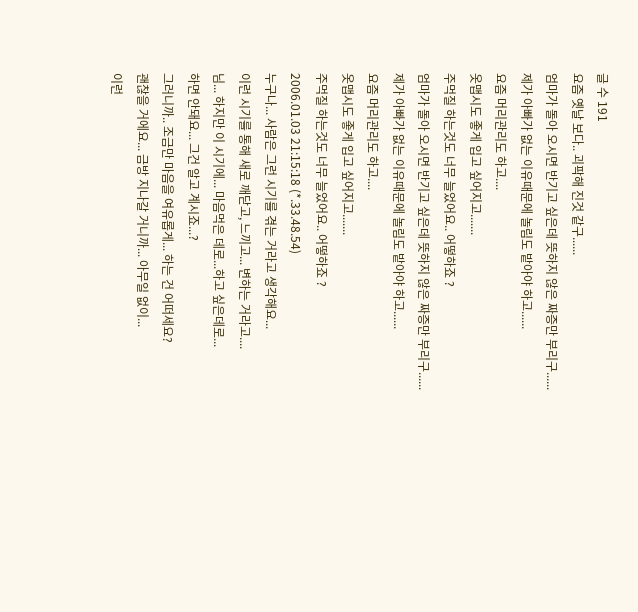글 수 191
요즘 옛날 보다.. 괴팍해 진것 같구......
엄마가 돌아 오시면 반기고 싶은데 뜻하지 않은 짜증만 부리구......
제가 아빠가 없는 이유때문에 놀림도 밭아야 하고......
요즘 머리관리도 하고....
옷맵시도 좋게 입고 싶어지고.......
주먹질 하는것도 너무 늘었어요.. 어떻하죠 ?
엄마가 돌아 오시면 반기고 싶은데 뜻하지 않은 짜증만 부리구......
제가 아빠가 없는 이유때문에 놀림도 밭아야 하고......
요즘 머리관리도 하고....
옷맵시도 좋게 입고 싶어지고.......
주먹질 하는것도 너무 늘었어요.. 어떻하죠 ?
2006.01.03 21:15:18 (*.33.48.54)
누구나... 사람은 그런 시기를 겪는 거라고 생각해요...
이런 시기를 통해 새로 깨닫고, 느끼고... 변하는 거라고....
님... 하지만 이 시기에... 마음먹은 데로...하고 싶은데로...
하면 안돼요... 그건 알고 계시죠...?
그러니까.. 조금만 마음을 여유롭게... 하는 건 어떠세요?
괜찮을 거에요... 금방 지나갈 거니까... 아무일 없이...
이런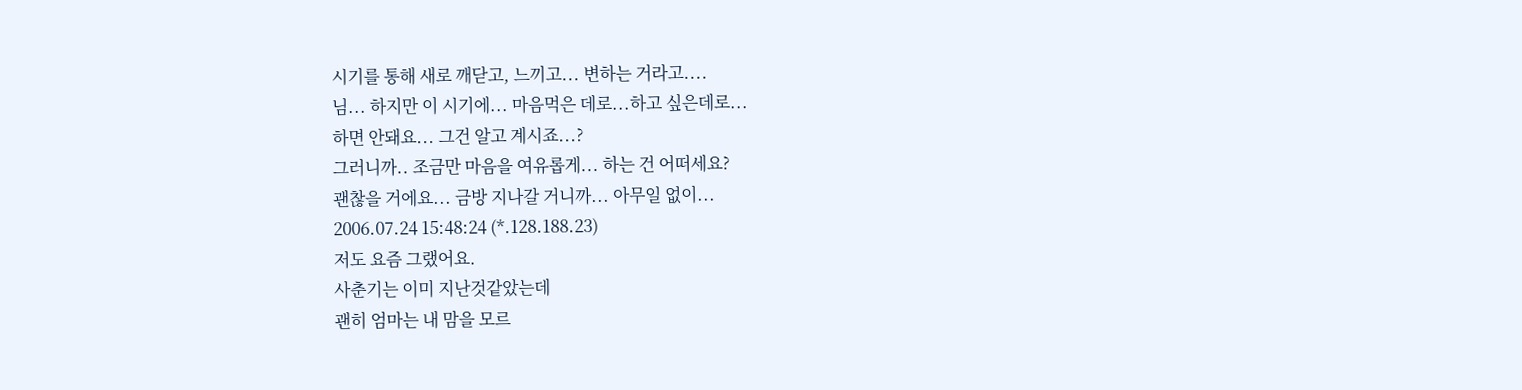시기를 통해 새로 깨닫고, 느끼고... 변하는 거라고....
님... 하지만 이 시기에... 마음먹은 데로...하고 싶은데로...
하면 안돼요... 그건 알고 계시죠...?
그러니까.. 조금만 마음을 여유롭게... 하는 건 어떠세요?
괜찮을 거에요... 금방 지나갈 거니까... 아무일 없이...
2006.07.24 15:48:24 (*.128.188.23)
저도 요즘 그랬어요.
사춘기는 이미 지난것같았는데
괜히 엄마는 내 맘을 모르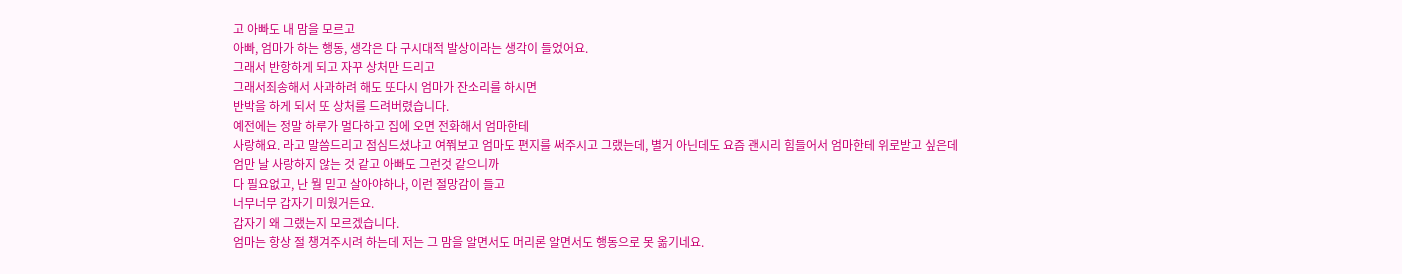고 아빠도 내 맘을 모르고
아빠, 엄마가 하는 행동, 생각은 다 구시대적 발상이라는 생각이 들었어요.
그래서 반항하게 되고 자꾸 상처만 드리고
그래서죄송해서 사과하려 해도 또다시 엄마가 잔소리를 하시면
반박을 하게 되서 또 상처를 드려버렸습니다.
예전에는 정말 하루가 멀다하고 집에 오면 전화해서 엄마한테
사랑해요. 라고 말씀드리고 점심드셨냐고 여쭤보고 엄마도 편지를 써주시고 그랬는데, 별거 아닌데도 요즘 괜시리 힘들어서 엄마한테 위로받고 싶은데
엄만 날 사랑하지 않는 것 같고 아빠도 그런것 같으니까
다 필요없고, 난 뭘 믿고 살아야하나, 이런 절망감이 들고
너무너무 갑자기 미웠거든요.
갑자기 왜 그랬는지 모르겠습니다.
엄마는 항상 절 챙겨주시려 하는데 저는 그 맘을 알면서도 머리론 알면서도 행동으로 못 옮기네요.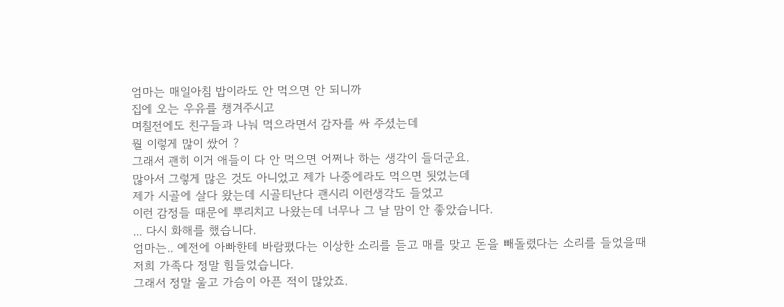엄마는 매일아침 밥이라도 안 먹으면 안 되니까
집에 오는 우유를 챙겨주시고
며칠전에도 친구들과 나눠 먹으라면서 감자를 싸 주셨는데
뭘 이렇게 많이 쌌어 ?
그래서 괜히 이거 애들이 다 안 먹으면 어쩌나 하는 생각이 들더군요.
많아서 그렇게 많은 것도 아니었고 제가 나중에라도 먹으면 됫었는데
제가 시골에 살다 왔는데 시골티난다 괜시리 이런생각도 들었고
이런 감정들 때문에 뿌리치고 나왔는데 너무나 그 날 맘이 안 좋았습니다.
... 다시 화해를 했습니다.
엄마는.. 예전에 아빠한테 바람폈다는 이상한 소리를 듣고 매를 맞고 돈을 빼돌렸다는 소리를 들었을때 저희 가족다 정말 힘들었습니다.
그래서 정말 울고 가슴이 아픈 적이 많았죠.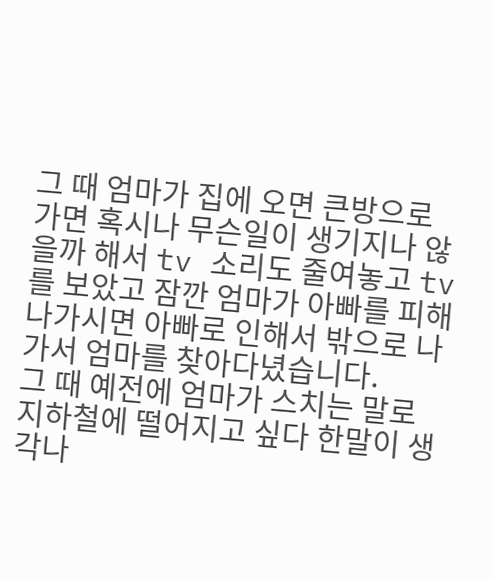그 때 엄마가 집에 오면 큰방으로 가면 혹시나 무슨일이 생기지나 않을까 해서 tv 소리도 줄여놓고 tv를 보았고 잠깐 엄마가 아빠를 피해 나가시면 아빠로 인해서 밖으로 나가서 엄마를 찾아다녔습니다.
그 때 예전에 엄마가 스치는 말로 지하철에 떨어지고 싶다 한말이 생각나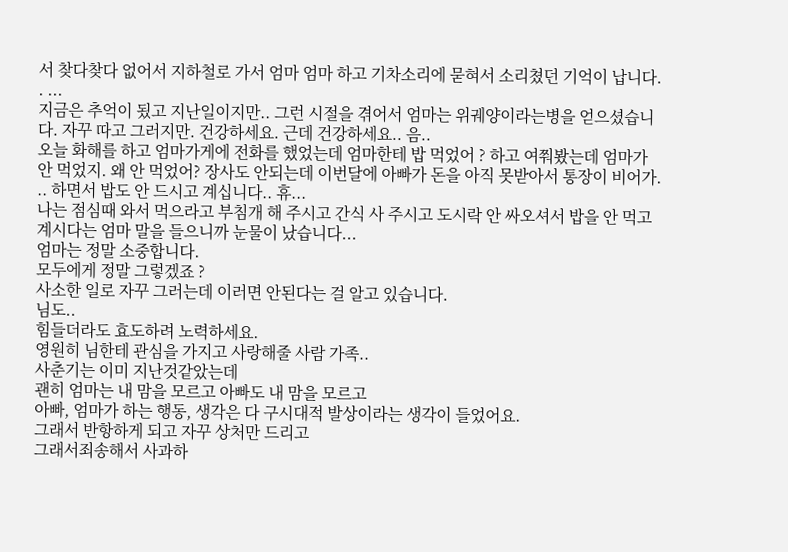서 찾다찾다 없어서 지하철로 가서 엄마 엄마 하고 기차소리에 묻혀서 소리쳤던 기억이 납니다. . ...
지금은 추억이 됬고 지난일이지만.. 그런 시절을 겪어서 엄마는 위궤양이라는병을 얻으셨습니다. 자꾸 따고 그러지만. 건강하세요. 근데 건강하세요.. 음..
오늘 화해를 하고 엄마가게에 전화를 했었는데 엄마한테 밥 먹었어 ? 하고 여쭤봤는데 엄마가 안 먹었지. 왜 안 먹었어? 장사도 안되는데 이번달에 아빠가 돈을 아직 못받아서 통장이 비어가. .. 하면서 밥도 안 드시고 계십니다.. 휴...
나는 점심때 와서 먹으라고 부침개 해 주시고 간식 사 주시고 도시락 안 싸오셔서 밥을 안 먹고 계시다는 엄마 말을 들으니까 눈물이 났습니다...
엄마는 정말 소중합니다.
모두에게 정말 그렇겠죠 ?
사소한 일로 자꾸 그러는데 이러면 안된다는 걸 알고 있습니다.
님도..
힘들더라도 효도하려 노력하세요.
영원히 님한테 관심을 가지고 사랑해줄 사람 가족..
사춘기는 이미 지난것같았는데
괜히 엄마는 내 맘을 모르고 아빠도 내 맘을 모르고
아빠, 엄마가 하는 행동, 생각은 다 구시대적 발상이라는 생각이 들었어요.
그래서 반항하게 되고 자꾸 상처만 드리고
그래서죄송해서 사과하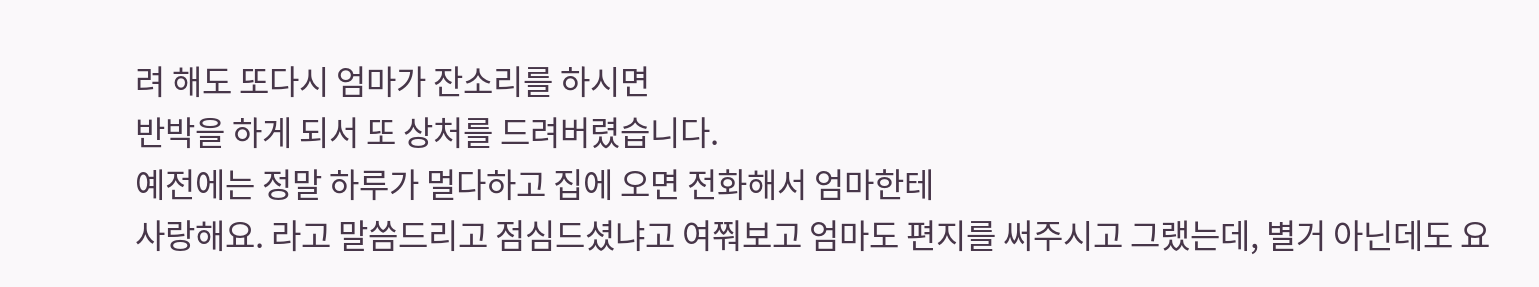려 해도 또다시 엄마가 잔소리를 하시면
반박을 하게 되서 또 상처를 드려버렸습니다.
예전에는 정말 하루가 멀다하고 집에 오면 전화해서 엄마한테
사랑해요. 라고 말씀드리고 점심드셨냐고 여쭤보고 엄마도 편지를 써주시고 그랬는데, 별거 아닌데도 요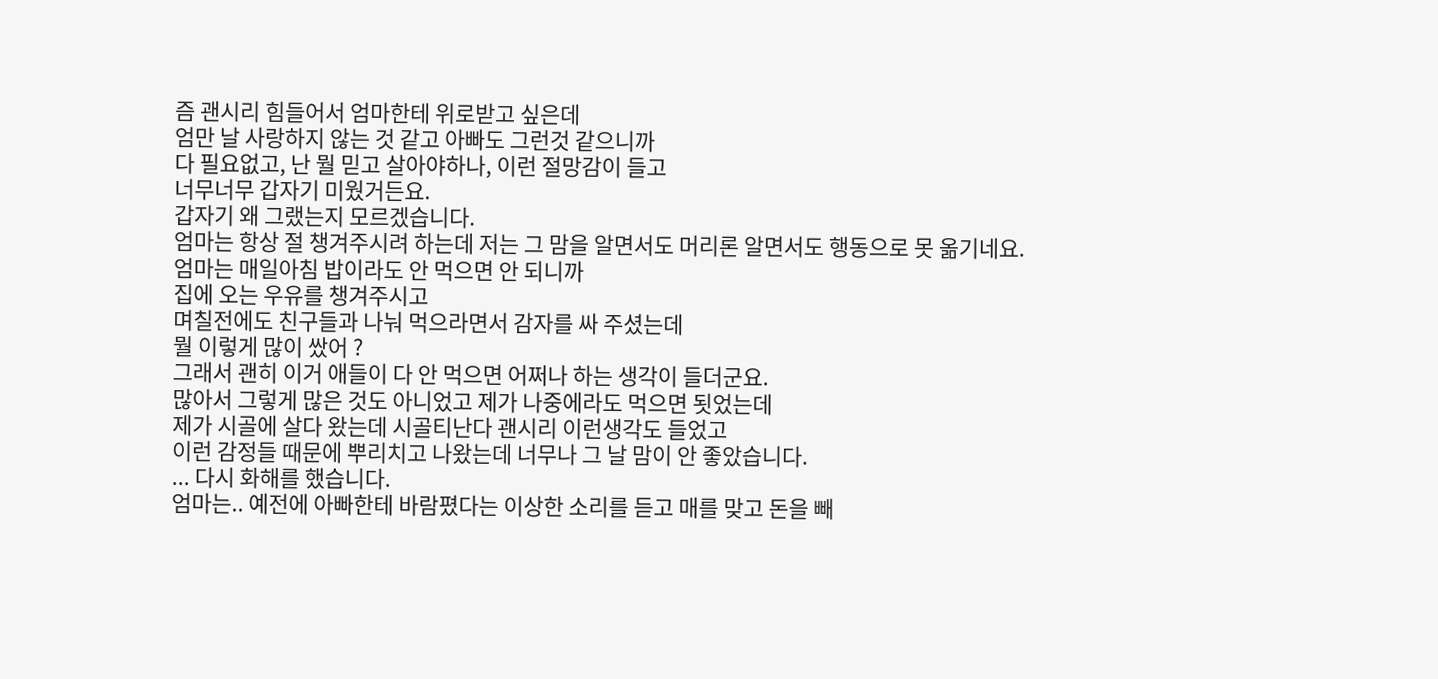즘 괜시리 힘들어서 엄마한테 위로받고 싶은데
엄만 날 사랑하지 않는 것 같고 아빠도 그런것 같으니까
다 필요없고, 난 뭘 믿고 살아야하나, 이런 절망감이 들고
너무너무 갑자기 미웠거든요.
갑자기 왜 그랬는지 모르겠습니다.
엄마는 항상 절 챙겨주시려 하는데 저는 그 맘을 알면서도 머리론 알면서도 행동으로 못 옮기네요.
엄마는 매일아침 밥이라도 안 먹으면 안 되니까
집에 오는 우유를 챙겨주시고
며칠전에도 친구들과 나눠 먹으라면서 감자를 싸 주셨는데
뭘 이렇게 많이 쌌어 ?
그래서 괜히 이거 애들이 다 안 먹으면 어쩌나 하는 생각이 들더군요.
많아서 그렇게 많은 것도 아니었고 제가 나중에라도 먹으면 됫었는데
제가 시골에 살다 왔는데 시골티난다 괜시리 이런생각도 들었고
이런 감정들 때문에 뿌리치고 나왔는데 너무나 그 날 맘이 안 좋았습니다.
... 다시 화해를 했습니다.
엄마는.. 예전에 아빠한테 바람폈다는 이상한 소리를 듣고 매를 맞고 돈을 빼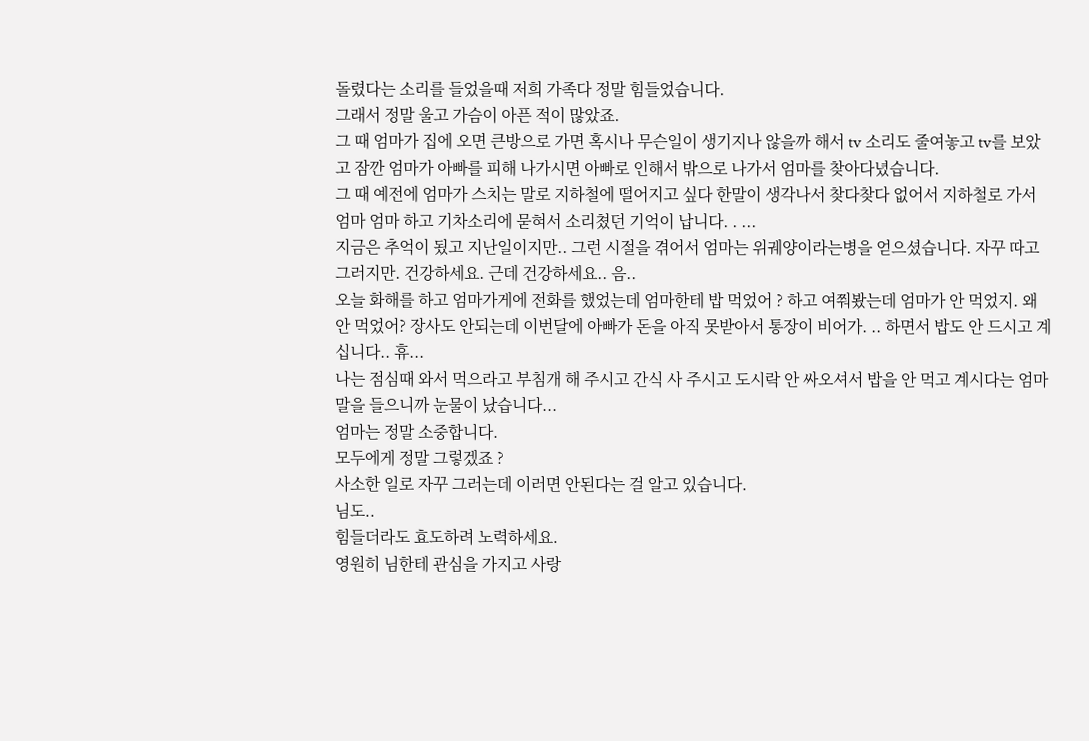돌렸다는 소리를 들었을때 저희 가족다 정말 힘들었습니다.
그래서 정말 울고 가슴이 아픈 적이 많았죠.
그 때 엄마가 집에 오면 큰방으로 가면 혹시나 무슨일이 생기지나 않을까 해서 tv 소리도 줄여놓고 tv를 보았고 잠깐 엄마가 아빠를 피해 나가시면 아빠로 인해서 밖으로 나가서 엄마를 찾아다녔습니다.
그 때 예전에 엄마가 스치는 말로 지하철에 떨어지고 싶다 한말이 생각나서 찾다찾다 없어서 지하철로 가서 엄마 엄마 하고 기차소리에 묻혀서 소리쳤던 기억이 납니다. . ...
지금은 추억이 됬고 지난일이지만.. 그런 시절을 겪어서 엄마는 위궤양이라는병을 얻으셨습니다. 자꾸 따고 그러지만. 건강하세요. 근데 건강하세요.. 음..
오늘 화해를 하고 엄마가게에 전화를 했었는데 엄마한테 밥 먹었어 ? 하고 여쭤봤는데 엄마가 안 먹었지. 왜 안 먹었어? 장사도 안되는데 이번달에 아빠가 돈을 아직 못받아서 통장이 비어가. .. 하면서 밥도 안 드시고 계십니다.. 휴...
나는 점심때 와서 먹으라고 부침개 해 주시고 간식 사 주시고 도시락 안 싸오셔서 밥을 안 먹고 계시다는 엄마 말을 들으니까 눈물이 났습니다...
엄마는 정말 소중합니다.
모두에게 정말 그렇겠죠 ?
사소한 일로 자꾸 그러는데 이러면 안된다는 걸 알고 있습니다.
님도..
힘들더라도 효도하려 노력하세요.
영원히 님한테 관심을 가지고 사랑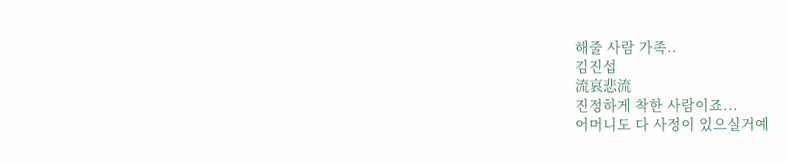해줄 사람 가족..
김진섭
流哀悲流
진정하게 착한 사람이죠...
어머니도 다 사정이 있으실거예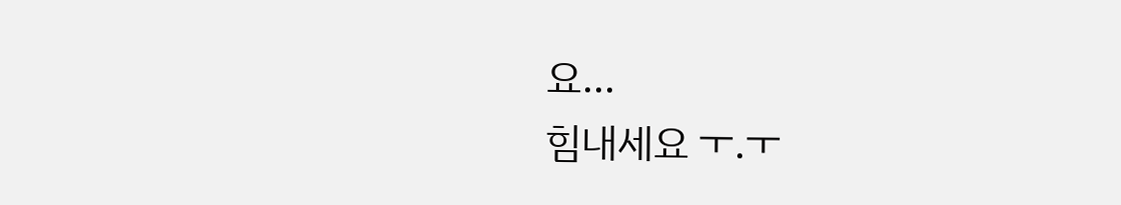요...
힘내세요 ㅜ.ㅜ